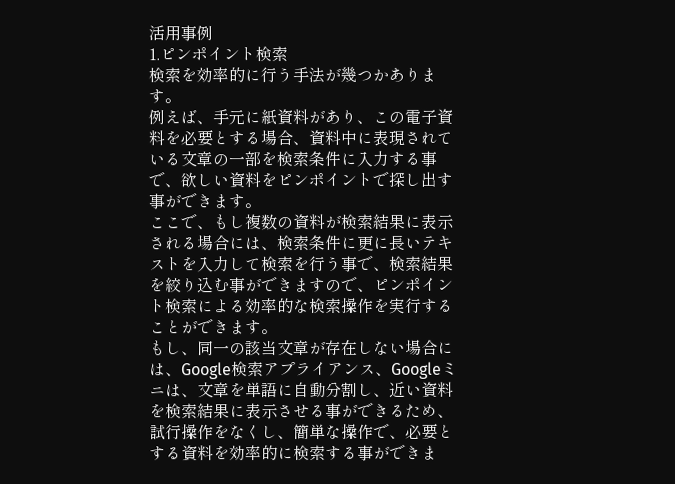活用事例
1.ピンポイント検索
検索を効率的に行う手法が幾つかあります。
例えば、手元に紙資料があり、この電子資料を必要とする場合、資料中に表現されている文章の一部を検索条件に入力する事で、欲しい資料をピンポイントで探し出す事ができます。
ここで、もし複数の資料が検索結果に表示される場合には、検索条件に更に長いテキストを入力して検索を行う事で、検索結果を絞り込む事ができますので、ピンポイント検索による効率的な検索操作を実行することができます。
もし、同一の該当文章が存在しない場合には、Google検索アプライアンス、Googleミニは、文章を単語に自動分割し、近い資料を検索結果に表示させる事ができるため、試行操作をなくし、簡単な操作で、必要とする資料を効率的に検索する事ができま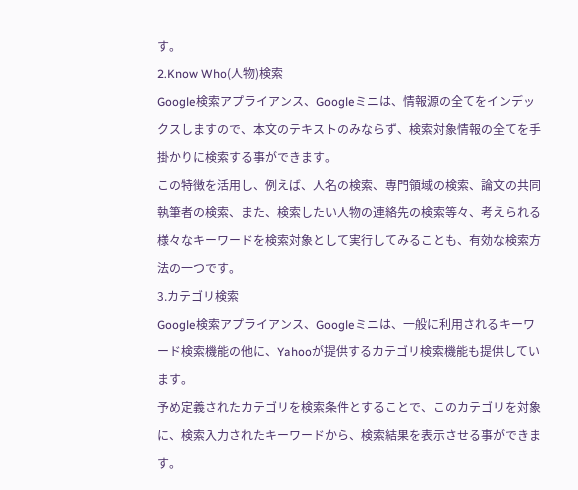す。
2.Know Who(人物)検索
Google検索アプライアンス、Googleミニは、情報源の全てをインデックスしますので、本文のテキストのみならず、検索対象情報の全てを手掛かりに検索する事ができます。
この特徴を活用し、例えば、人名の検索、専門領域の検索、論文の共同執筆者の検索、また、検索したい人物の連絡先の検索等々、考えられる様々なキーワードを検索対象として実行してみることも、有効な検索方法の一つです。
3.カテゴリ検索
Google検索アプライアンス、Googleミニは、一般に利用されるキーワード検索機能の他に、Yahooが提供するカテゴリ検索機能も提供しています。
予め定義されたカテゴリを検索条件とすることで、このカテゴリを対象に、検索入力されたキーワードから、検索結果を表示させる事ができます。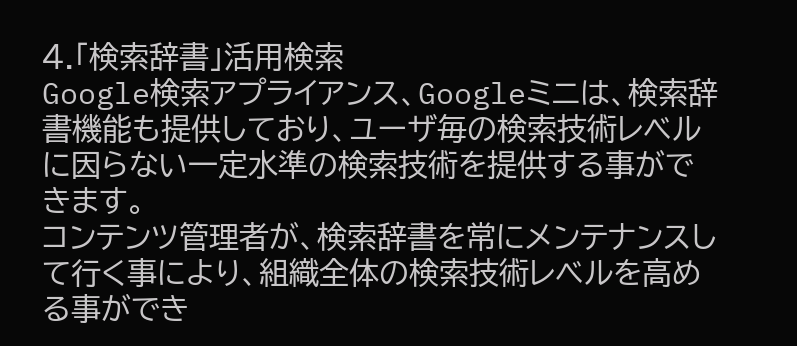4.「検索辞書」活用検索
Google検索アプライアンス、Googleミニは、検索辞書機能も提供しており、ユーザ毎の検索技術レベルに因らない一定水準の検索技術を提供する事ができます。
コンテンツ管理者が、検索辞書を常にメンテナンスして行く事により、組織全体の検索技術レベルを高める事ができ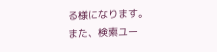る様になります。
また、検索ユー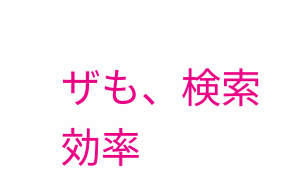ザも、検索効率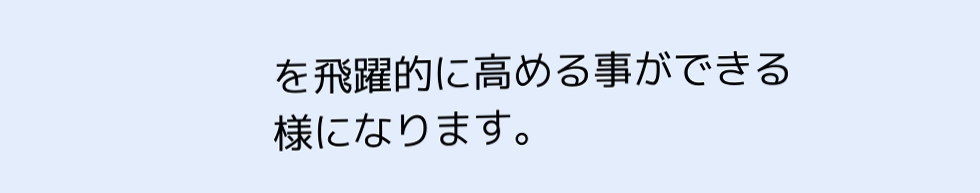を飛躍的に高める事ができる様になります。